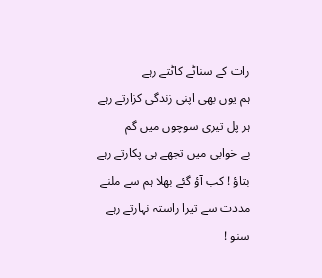رات کے سناٹے کاٹتے رہے
ہم یوں بھی اپنی زندگی کزارتے رہے
ہر پل تیری سوچوں میں گم
بے خوابی میں تجھے ہی پکارتے رہے
بتاؤ ! کب آؤ گئے بھلا ہم سے ملنے
مددت سے تیرا راستہ نہارتے رہے
سنو !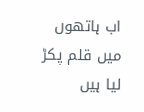اب ہاتھوں میں قلم پکڑ لیا ہیں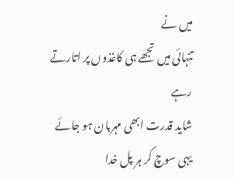میں نے
تنہائی میں تجھے ہی کاغذوں پر اتارتے رہے
شاید قدرت ابھی مہربان ہو جائے
یہی سوچ کر ہر پل خدا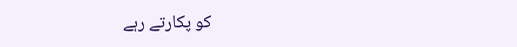کو پکارتے رہے